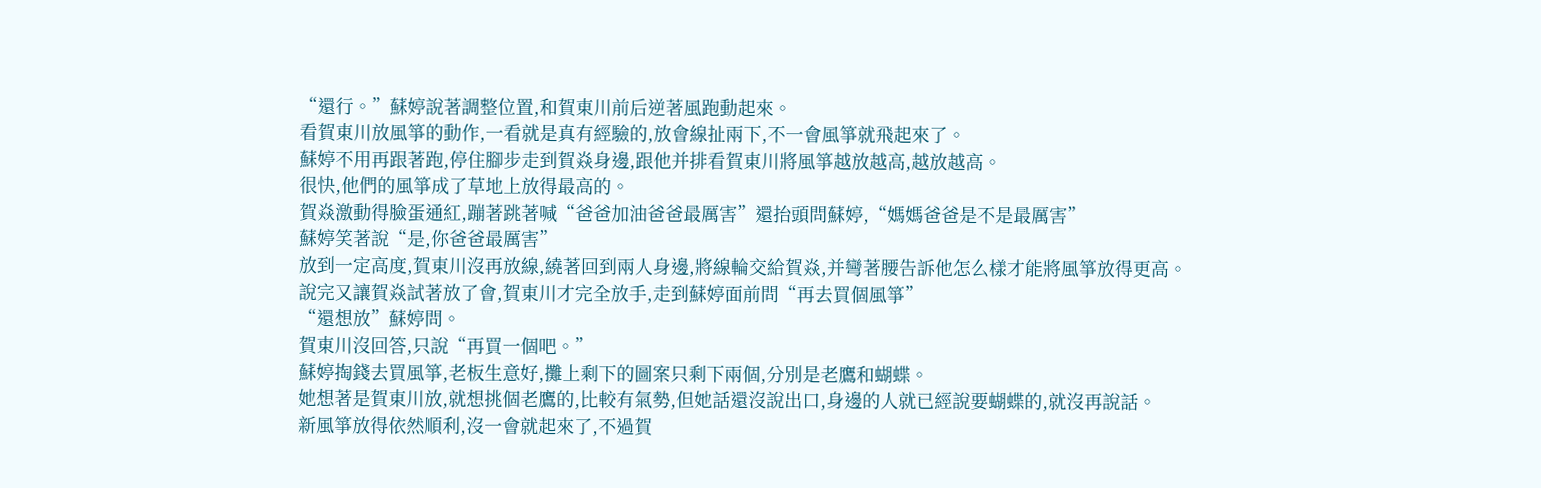“還行。”蘇婷說著調整位置,和賀東川前后逆著風跑動起來。
看賀東川放風箏的動作,一看就是真有經驗的,放會線扯兩下,不一會風箏就飛起來了。
蘇婷不用再跟著跑,停住腳步走到賀焱身邊,跟他并排看賀東川將風箏越放越高,越放越高。
很快,他們的風箏成了草地上放得最高的。
賀焱激動得臉蛋通紅,蹦著跳著喊“爸爸加油爸爸最厲害”還抬頭問蘇婷,“媽媽爸爸是不是最厲害”
蘇婷笑著說“是,你爸爸最厲害”
放到一定高度,賀東川沒再放線,繞著回到兩人身邊,將線輪交給賀焱,并彎著腰告訴他怎么樣才能將風箏放得更高。
說完又讓賀焱試著放了會,賀東川才完全放手,走到蘇婷面前問“再去買個風箏”
“還想放”蘇婷問。
賀東川沒回答,只說“再買一個吧。”
蘇婷掏錢去買風箏,老板生意好,攤上剩下的圖案只剩下兩個,分別是老鷹和蝴蝶。
她想著是賀東川放,就想挑個老鷹的,比較有氣勢,但她話還沒說出口,身邊的人就已經說要蝴蝶的,就沒再說話。
新風箏放得依然順利,沒一會就起來了,不過賀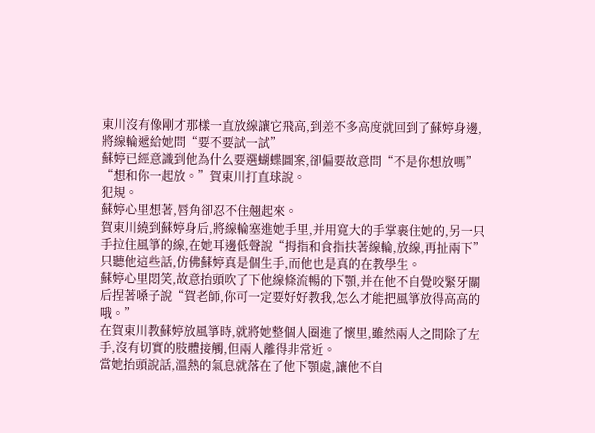東川沒有像剛才那樣一直放線讓它飛高,到差不多高度就回到了蘇婷身邊,將線輪遞給她問“要不要試一試”
蘇婷已經意識到他為什么要選蝴蝶圖案,卻偏要故意問“不是你想放嗎”
“想和你一起放。”賀東川打直球說。
犯規。
蘇婷心里想著,唇角卻忍不住翹起來。
賀東川繞到蘇婷身后,將線輪塞進她手里,并用寬大的手掌裹住她的,另一只手拉住風箏的線,在她耳邊低聲說“拇指和食指扶著線輪,放線,再扯兩下”
只聽他這些話,仿佛蘇婷真是個生手,而他也是真的在教學生。
蘇婷心里悶笑,故意抬頭吹了下他線條流暢的下顎,并在他不自覺咬緊牙關后捏著嗓子說“賀老師,你可一定要好好教我,怎么才能把風箏放得高高的哦。”
在賀東川教蘇婷放風箏時,就將她整個人圈進了懷里,雖然兩人之間除了左手,沒有切實的肢體接觸,但兩人離得非常近。
當她抬頭說話,溫熱的氣息就落在了他下顎處,讓他不自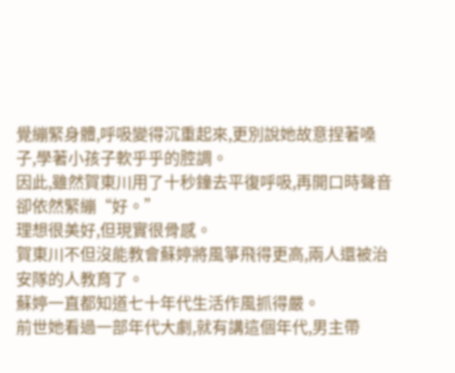覺繃緊身體,呼吸變得沉重起來,更別說她故意捏著嗓子,學著小孩子軟乎乎的腔調。
因此,雖然賀東川用了十秒鐘去平復呼吸,再開口時聲音卻依然緊繃“好。”
理想很美好,但現實很骨感。
賀東川不但沒能教會蘇婷將風箏飛得更高,兩人還被治安隊的人教育了。
蘇婷一直都知道七十年代生活作風抓得嚴。
前世她看過一部年代大劇,就有講這個年代,男主帶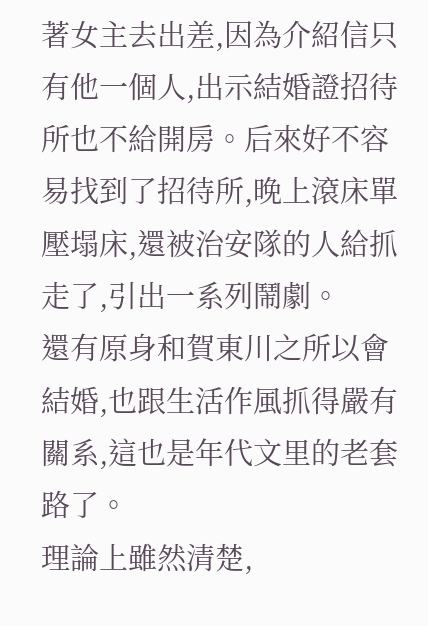著女主去出差,因為介紹信只有他一個人,出示結婚證招待所也不給開房。后來好不容易找到了招待所,晚上滾床單壓塌床,還被治安隊的人給抓走了,引出一系列鬧劇。
還有原身和賀東川之所以會結婚,也跟生活作風抓得嚴有關系,這也是年代文里的老套路了。
理論上雖然清楚,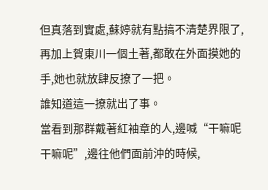但真落到實處,蘇婷就有點搞不清楚界限了,再加上賀東川一個土著,都敢在外面摸她的手,她也就放肆反撩了一把。
誰知道這一撩就出了事。
當看到那群戴著紅袖章的人,邊喊“干嘛呢干嘛呢”,邊往他們面前沖的時候,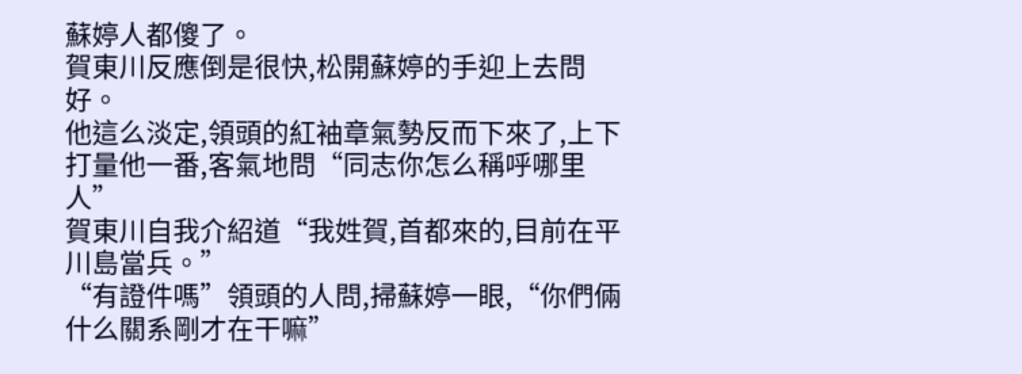蘇婷人都傻了。
賀東川反應倒是很快,松開蘇婷的手迎上去問好。
他這么淡定,領頭的紅袖章氣勢反而下來了,上下打量他一番,客氣地問“同志你怎么稱呼哪里人”
賀東川自我介紹道“我姓賀,首都來的,目前在平川島當兵。”
“有證件嗎”領頭的人問,掃蘇婷一眼,“你們倆什么關系剛才在干嘛”